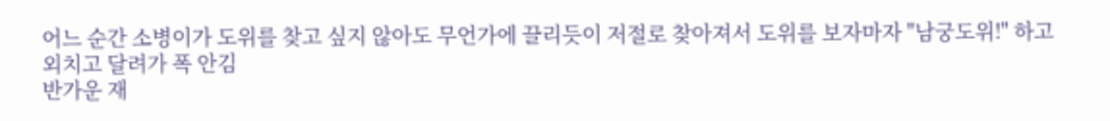어느 순간 소병이가 도위를 찾고 싶지 않아도 무언가에 끌리듯이 저절로 찾아져서 도위를 보자마자 "남궁도위!" 하고 외치고 달려가 폭 안김
반가운 재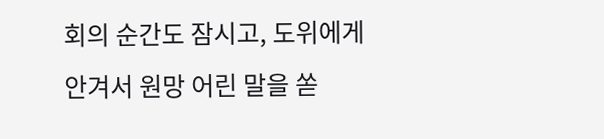회의 순간도 잠시고, 도위에게 안겨서 원망 어린 말을 쏟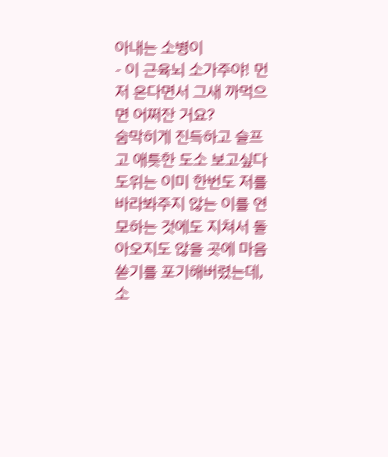아내는 소병이
- 이 근육뇌 소가주야! 먼저 온다면서 그새 까먹으면 어쩌잔 거요?
숨막히게 진득하고 슬프고 애틋한 도소 보고싶다
도위는 이미 한번도 저를 바라봐주지 않는 이를 연모하는 것에도 지쳐서 돌아오지도 않을 곳에 마음 쏟기를 포기해버렸는데, 소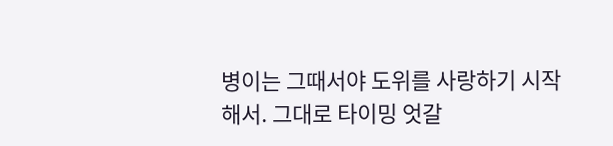병이는 그때서야 도위를 사랑하기 시작해서. 그대로 타이밍 엇갈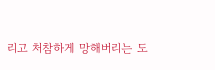리고 처참하게 망해버리는 도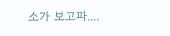소가 보고파....